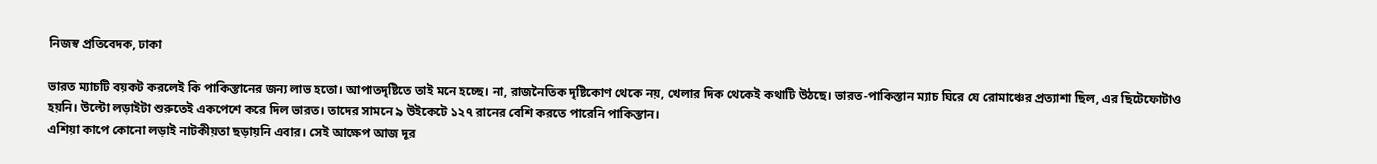নিজস্ব প্রতিবেদক, ঢাকা

ভারত ম্যাচটি বয়কট করলেই কি পাকিস্তানের জন্য লাভ হতো। আপাতদৃষ্টিতে তাই মনে হচ্ছে। না, রাজনৈতিক দৃষ্টিকোণ থেকে নয়, খেলার দিক থেকেই কথাটি উঠছে। ভারত-পাকিস্তান ম্যাচ ঘিরে যে রোমাঞ্চের প্রত্যাশা ছিল, এর ছিটেফোটাও হয়নি। উল্টো লড়াইটা শুরুতেই একপেশে করে দিল ভারত। তাদের সামনে ৯ উইকেটে ১২৭ রানের বেশি করতে পারেনি পাকিস্তান।
এশিয়া কাপে কোনো লড়াই নাটকীয়তা ছড়ায়নি এবার। সেই আক্ষেপ আজ দূর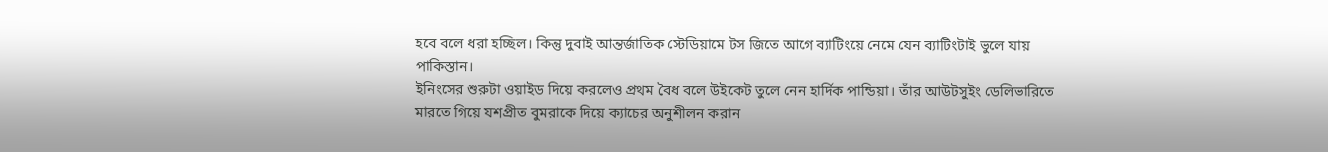হবে বলে ধরা হচ্ছিল। কিন্তু দুবাই আন্তর্জাতিক স্টেডিয়ামে টস জিতে আগে ব্যাটিংয়ে নেমে যেন ব্যাটিংটাই ভুলে যায় পাকিস্তান।
ইনিংসের শুরুটা ওয়াইড দিয়ে করলেও প্রথম বৈধ বলে উইকেট তুলে নেন হার্দিক পান্ডিয়া। তাঁর আউটসুইং ডেলিভারিতে মারতে গিয়ে যশপ্রীত বুমরাকে দিয়ে ক্যাচের অনুশীলন করান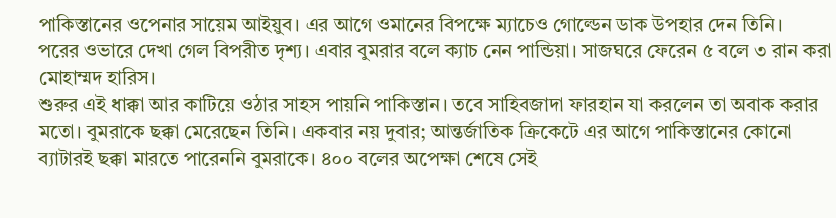পাকিস্তানের ওপেনার সায়েম আইয়ুব। এর আগে ওমানের বিপক্ষে ম্যাচেও গোল্ডেন ডাক উপহার দেন তিনি।
পরের ওভারে দেখা গেল বিপরীত দৃশ্য। এবার বুমরার বলে ক্যাচ নেন পান্ডিয়া। সাজঘরে ফেরেন ৫ বলে ৩ রান করা মোহাম্মদ হারিস।
শুরুর এই ধাক্কা আর কাটিয়ে ওঠার সাহস পায়নি পাকিস্তান। তবে সাহিবজাদা ফারহান যা করলেন তা অবাক করার মতো। বুমরাকে ছক্কা মেরেছেন তিনি। একবার নয় দুবার; আন্তর্জাতিক ক্রিকেটে এর আগে পাকিস্তানের কোনো ব্যাটারই ছক্কা মারতে পারেননি বুমরাকে। ৪০০ বলের অপেক্ষা শেষে সেই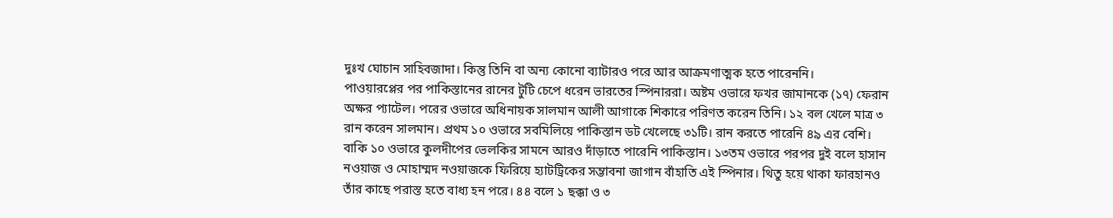দুঃখ ঘোচান সাহিবজাদা। কিন্তু তিনি বা অন্য কোনো ব্যাটারও পরে আর আক্রমণাত্মক হতে পারেননি।
পাওয়ারপ্লের পর পাকিস্তানের রানের টুটি চেপে ধরেন ভারতের স্পিনাররা। অষ্টম ওভারে ফখর জামানকে (১৭) ফেরান অক্ষর প্যাটেল। পরের ওভারে অধিনায়ক সালমান আলী আগাকে শিকারে পরিণত করেন তিনি। ১২ বল খেলে মাত্র ৩ রান করেন সালমান। প্রথম ১০ ওভারে সবমিলিয়ে পাকিস্তান ডট খেলেছে ৩১টি। রান করতে পারেনি ৪৯ এর বেশি।
বাকি ১০ ওভারে কুলদীপের ভেলকির সামনে আরও দাঁড়াতে পারেনি পাকিস্তান। ১৩তম ওভারে পরপর দুই বলে হাসান নওয়াজ ও মোহাম্মদ নওয়াজকে ফিরিয়ে হ্যাটট্রিকের সম্ভাবনা জাগান বাঁহাতি এই স্পিনার। থিতু হয়ে থাকা ফারহানও তাঁর কাছে পরাস্ত হতে বাধ্য হন পরে। ৪৪ বলে ১ ছক্কা ও ৩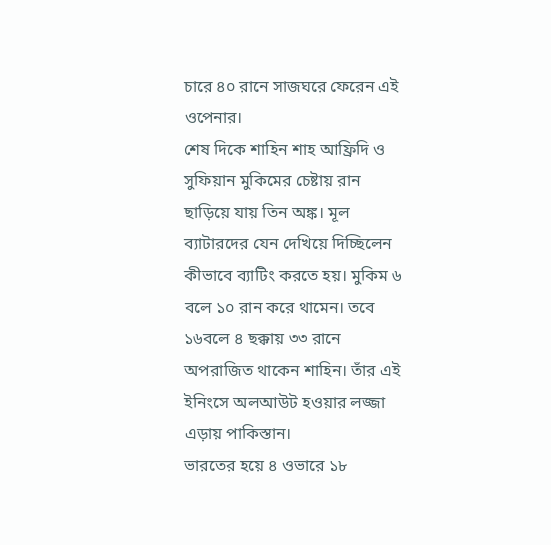চারে ৪০ রানে সাজঘরে ফেরেন এই ওপেনার।
শেষ দিকে শাহিন শাহ আফ্রিদি ও সুফিয়ান মুকিমের চেষ্টায় রান ছাড়িয়ে যায় তিন অঙ্ক। মূল ব্যাটারদের যেন দেখিয়ে দিচ্ছিলেন কীভাবে ব্যাটিং করতে হয়। মুকিম ৬ বলে ১০ রান করে থামেন। তবে ১৬বলে ৪ ছক্কায় ৩৩ রানে অপরাজিত থাকেন শাহিন। তাঁর এই ইনিংসে অলআউট হওয়ার লজ্জা এড়ায় পাকিস্তান।
ভারতের হয়ে ৪ ওভারে ১৮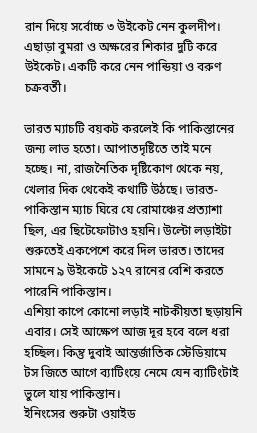রান দিয়ে সর্বোচ্চ ৩ উইকেট নেন কুলদীপ। এছাড়া বুমরা ও অক্ষরের শিকার দুটি করে উইকেট। একটি করে নেন পান্ডিয়া ও বরুণ চক্রবর্তী।

ভারত ম্যাচটি বয়কট করলেই কি পাকিস্তানের জন্য লাভ হতো। আপাতদৃষ্টিতে তাই মনে হচ্ছে। না, রাজনৈতিক দৃষ্টিকোণ থেকে নয়, খেলার দিক থেকেই কথাটি উঠছে। ভারত-পাকিস্তান ম্যাচ ঘিরে যে রোমাঞ্চের প্রত্যাশা ছিল, এর ছিটেফোটাও হয়নি। উল্টো লড়াইটা শুরুতেই একপেশে করে দিল ভারত। তাদের সামনে ৯ উইকেটে ১২৭ রানের বেশি করতে পারেনি পাকিস্তান।
এশিয়া কাপে কোনো লড়াই নাটকীয়তা ছড়ায়নি এবার। সেই আক্ষেপ আজ দূর হবে বলে ধরা হচ্ছিল। কিন্তু দুবাই আন্তর্জাতিক স্টেডিয়ামে টস জিতে আগে ব্যাটিংয়ে নেমে যেন ব্যাটিংটাই ভুলে যায় পাকিস্তান।
ইনিংসের শুরুটা ওয়াইড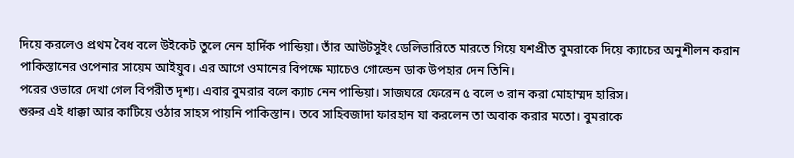দিয়ে করলেও প্রথম বৈধ বলে উইকেট তুলে নেন হার্দিক পান্ডিয়া। তাঁর আউটসুইং ডেলিভারিতে মারতে গিয়ে যশপ্রীত বুমরাকে দিয়ে ক্যাচের অনুশীলন করান পাকিস্তানের ওপেনার সায়েম আইয়ুব। এর আগে ওমানের বিপক্ষে ম্যাচেও গোল্ডেন ডাক উপহার দেন তিনি।
পরের ওভারে দেখা গেল বিপরীত দৃশ্য। এবার বুমরার বলে ক্যাচ নেন পান্ডিয়া। সাজঘরে ফেরেন ৫ বলে ৩ রান করা মোহাম্মদ হারিস।
শুরুর এই ধাক্কা আর কাটিয়ে ওঠার সাহস পায়নি পাকিস্তান। তবে সাহিবজাদা ফারহান যা করলেন তা অবাক করার মতো। বুমরাকে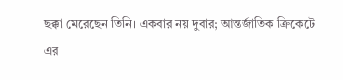ছক্কা মেরেছেন তিনি। একবার নয় দুবার; আন্তর্জাতিক ক্রিকেটে এর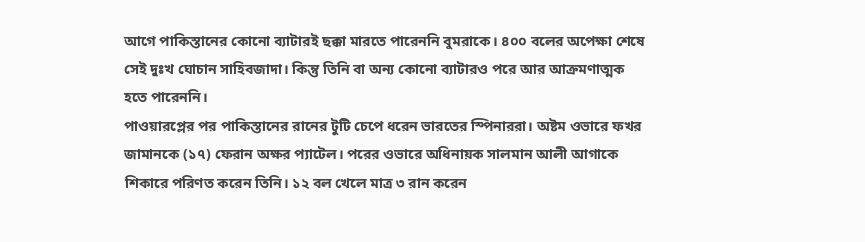আগে পাকিস্তানের কোনো ব্যাটারই ছক্কা মারতে পারেননি বুমরাকে। ৪০০ বলের অপেক্ষা শেষে সেই দুঃখ ঘোচান সাহিবজাদা। কিন্তু তিনি বা অন্য কোনো ব্যাটারও পরে আর আক্রমণাত্মক হতে পারেননি।
পাওয়ারপ্লের পর পাকিস্তানের রানের টুটি চেপে ধরেন ভারতের স্পিনাররা। অষ্টম ওভারে ফখর জামানকে (১৭) ফেরান অক্ষর প্যাটেল। পরের ওভারে অধিনায়ক সালমান আলী আগাকে শিকারে পরিণত করেন তিনি। ১২ বল খেলে মাত্র ৩ রান করেন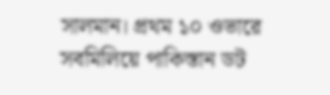সালমান। প্রথম ১০ ওভারে সবমিলিয়ে পাকিস্তান ডট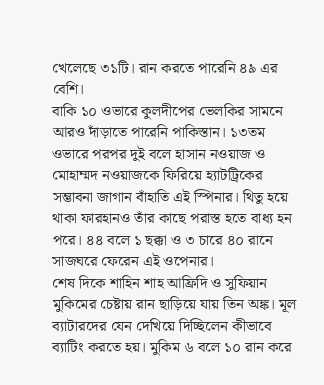খেলেছে ৩১টি। রান করতে পারেনি ৪৯ এর বেশি।
বাকি ১০ ওভারে কুলদীপের ভেলকির সামনে আরও দাঁড়াতে পারেনি পাকিস্তান। ১৩তম ওভারে পরপর দুই বলে হাসান নওয়াজ ও মোহাম্মদ নওয়াজকে ফিরিয়ে হ্যাটট্রিকের সম্ভাবনা জাগান বাঁহাতি এই স্পিনার। থিতু হয়ে থাকা ফারহানও তাঁর কাছে পরাস্ত হতে বাধ্য হন পরে। ৪৪ বলে ১ ছক্কা ও ৩ চারে ৪০ রানে সাজঘরে ফেরেন এই ওপেনার।
শেষ দিকে শাহিন শাহ আফ্রিদি ও সুফিয়ান মুকিমের চেষ্টায় রান ছাড়িয়ে যায় তিন অঙ্ক। মূল ব্যাটারদের যেন দেখিয়ে দিচ্ছিলেন কীভাবে ব্যাটিং করতে হয়। মুকিম ৬ বলে ১০ রান করে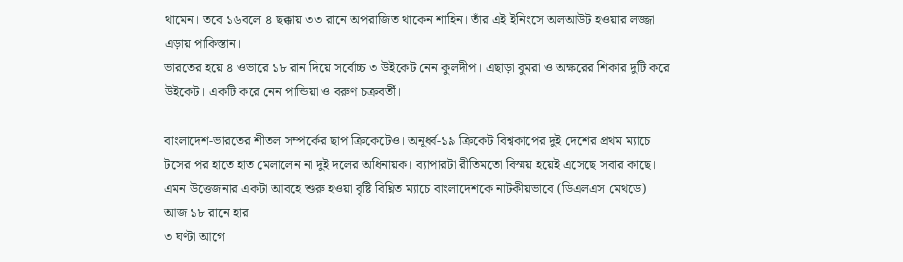থামেন। তবে ১৬বলে ৪ ছক্কায় ৩৩ রানে অপরাজিত থাকেন শাহিন। তাঁর এই ইনিংসে অলআউট হওয়ার লজ্জা এড়ায় পাকিস্তান।
ভারতের হয়ে ৪ ওভারে ১৮ রান দিয়ে সর্বোচ্চ ৩ উইকেট নেন কুলদীপ। এছাড়া বুমরা ও অক্ষরের শিকার দুটি করে উইকেট। একটি করে নেন পান্ডিয়া ও বরুণ চক্রবর্তী।

বাংলাদেশ-ভারতের শীতল সম্পর্কের ছাপ ক্রিকেটেও। অনূর্ধ্ব-১৯ ক্রিকেট বিশ্বকাপের দুই দেশের প্রথম ম্যাচে টসের পর হাতে হাত মেলালেন না দুই দলের অধিনায়ক। ব্যাপারটা রীতিমতো বিস্ময় হয়েই এসেছে সবার কাছে। এমন উত্তেজনার একটা আবহে শুরু হওয়া বৃষ্টি বিঘ্নিত ম্যাচে বাংলাদেশকে নাটকীয়ভাবে (ডিএলএস মেথডে) আজ ১৮ রানে হার
৩ ঘণ্টা আগে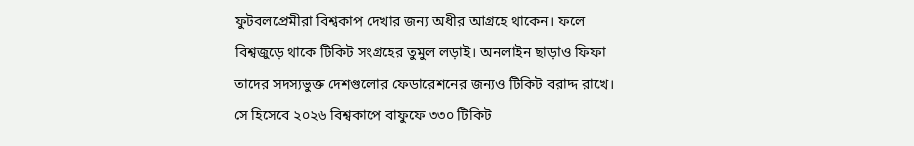ফুটবলপ্রেমীরা বিশ্বকাপ দেখার জন্য অধীর আগ্রহে থাকেন। ফলে বিশ্বজুড়ে থাকে টিকিট সংগ্রহের তুমুল লড়াই। অনলাইন ছাড়াও ফিফা তাদের সদস্যভুক্ত দেশগুলোর ফেডারেশনের জন্যও টিকিট বরাদ্দ রাখে। সে হিসেবে ২০২৬ বিশ্বকাপে বাফুফে ৩৩০ টিকিট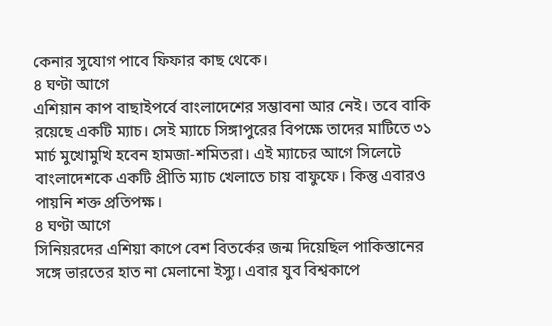কেনার সুযোগ পাবে ফিফার কাছ থেকে।
৪ ঘণ্টা আগে
এশিয়ান কাপ বাছাইপর্বে বাংলাদেশের সম্ভাবনা আর নেই। তবে বাকি রয়েছে একটি ম্যাচ। সেই ম্যাচে সিঙ্গাপুরের বিপক্ষে তাদের মাটিতে ৩১ মার্চ মুখোমুখি হবেন হামজা-শমিতরা। এই ম্যাচের আগে সিলেটে বাংলাদেশকে একটি প্রীতি ম্যাচ খেলাতে চায় বাফুফে। কিন্তু এবারও পায়নি শক্ত প্রতিপক্ষ।
৪ ঘণ্টা আগে
সিনিয়রদের এশিয়া কাপে বেশ বিতর্কের জন্ম দিয়েছিল পাকিস্তানের সঙ্গে ভারতের হাত না মেলানো ইস্যু। এবার যুব বিশ্বকাপে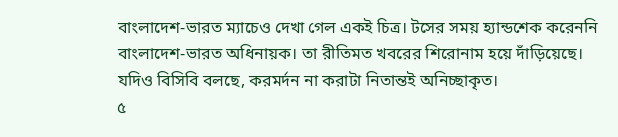বাংলাদেশ-ভারত ম্যাচেও দেখা গেল একই চিত্র। টসের সময় হ্যান্ডশেক করেননি বাংলাদেশ-ভারত অধিনায়ক। তা রীতিমত খবরের শিরোনাম হয়ে দাঁড়িয়েছে। যদিও বিসিবি বলছে, করমর্দন না করাটা নিতান্তই অনিচ্ছাকৃত।
৫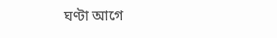ঘণ্টা আগে